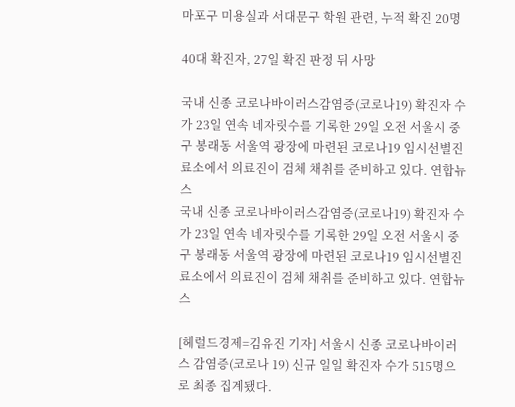마포구 미용실과 서대문구 학원 관련, 누적 확진 20명

40대 확진자, 27일 확진 판정 뒤 사망

국내 신종 코로나바이러스감염증(코로나19) 확진자 수가 23일 연속 네자릿수를 기록한 29일 오전 서울시 중구 봉래동 서울역 광장에 마련된 코로나19 임시선별진료소에서 의료진이 검체 채취를 준비하고 있다. 연합뉴스
국내 신종 코로나바이러스감염증(코로나19) 확진자 수가 23일 연속 네자릿수를 기록한 29일 오전 서울시 중구 봉래동 서울역 광장에 마련된 코로나19 임시선별진료소에서 의료진이 검체 채취를 준비하고 있다. 연합뉴스

[헤럴드경제=김유진 기자] 서울시 신종 코로나바이러스 감염증(코로나 19) 신규 일일 확진자 수가 515명으로 최종 집계됐다.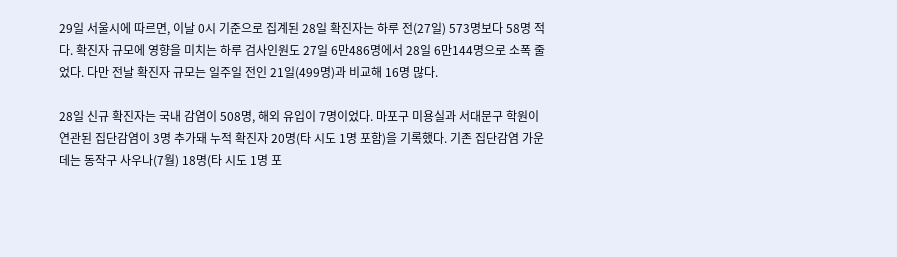29일 서울시에 따르면, 이날 0시 기준으로 집계된 28일 확진자는 하루 전(27일) 573명보다 58명 적다. 확진자 규모에 영향을 미치는 하루 검사인원도 27일 6만486명에서 28일 6만144명으로 소폭 줄었다. 다만 전날 확진자 규모는 일주일 전인 21일(499명)과 비교해 16명 많다.

28일 신규 확진자는 국내 감염이 508명, 해외 유입이 7명이었다. 마포구 미용실과 서대문구 학원이 연관된 집단감염이 3명 추가돼 누적 확진자 20명(타 시도 1명 포함)을 기록했다. 기존 집단감염 가운데는 동작구 사우나(7월) 18명(타 시도 1명 포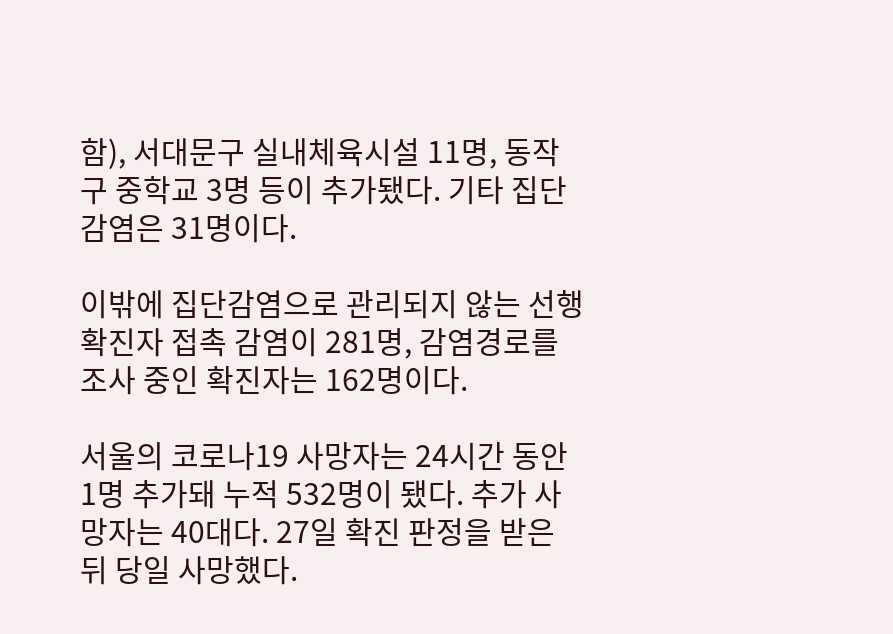함), 서대문구 실내체육시설 11명, 동작구 중학교 3명 등이 추가됐다. 기타 집단감염은 31명이다.

이밖에 집단감염으로 관리되지 않는 선행 확진자 접촉 감염이 281명, 감염경로를 조사 중인 확진자는 162명이다.

서울의 코로나19 사망자는 24시간 동안 1명 추가돼 누적 532명이 됐다. 추가 사망자는 40대다. 27일 확진 판정을 받은 뒤 당일 사망했다.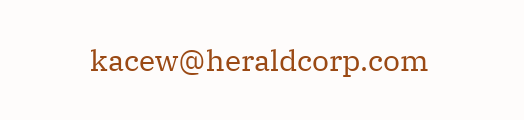kacew@heraldcorp.com